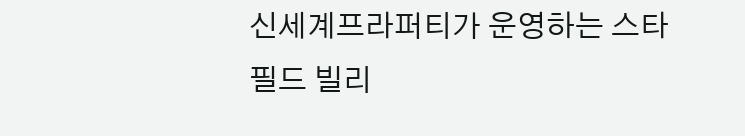신세계프라퍼티가 운영하는 스타필드 빌리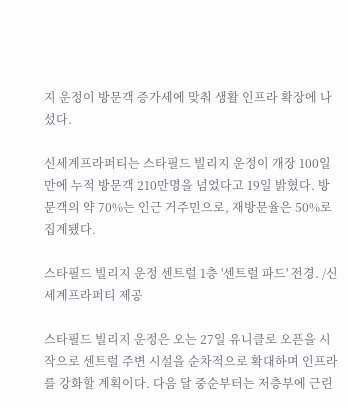지 운정이 방문객 증가세에 맞춰 생활 인프라 확장에 나섰다.

신세계프라퍼티는 스타필드 빌리지 운정이 개장 100일 만에 누적 방문객 210만명을 넘었다고 19일 밝혔다. 방문객의 약 70%는 인근 거주민으로, 재방문율은 50%로 집계됐다.

스타필드 빌리지 운정 센트럴 1층 '센트럴 파드' 전경. /신세계프라퍼티 제공

스타필드 빌리지 운정은 오는 27일 유니클로 오픈을 시작으로 센트럴 주변 시설을 순차적으로 확대하며 인프라를 강화할 계획이다. 다음 달 중순부터는 저층부에 근린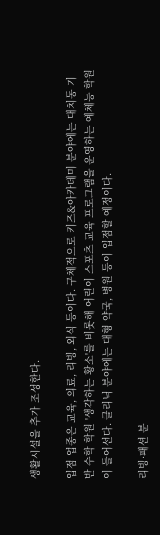생활시설을 추가 조성한다.

입점 업종은 교육, 의료, 리빙, 외식 등이다. 구체적으로 키즈&아카데미 분야에는 대치동 기반 수학 학원 '생각하는 황소'를 비롯해 어린이 스포츠 교육 프로그램을 운영하는 예체능 학원이 들어선다. 클리닉 분야에는 대형 약국, 병원 등이 입점할 예정이다.

리빙·패션 분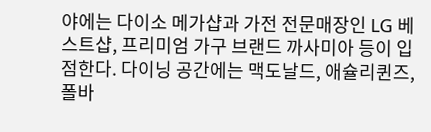야에는 다이소 메가샵과 가전 전문매장인 LG 베스트샵, 프리미엄 가구 브랜드 까사미아 등이 입점한다. 다이닝 공간에는 맥도날드, 애슐리퀸즈, 폴바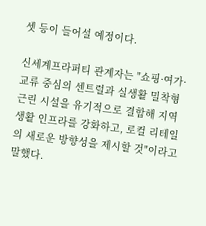셋 등이 들어설 예정이다.

신세계프라퍼티 관계자는 "쇼핑·여가·교류 중심의 센트럴과 실생활 밀착형 근린 시설을 유기적으로 결합해 지역 생활 인프라를 강화하고, 로컬 리테일의 새로운 방향성을 제시할 것"이라고 말했다.